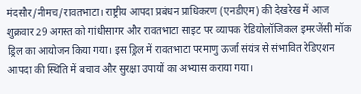मंदसौर/नीमच/रावतभाटा। राष्ट्रीय आपदा प्रबंधन प्राधिकरण (एनडीएम) की देखरेख में आज शुक्रवार 29 अगस्त को गांधीसागर और रावतभाटा साइट पर व्यापक रेडियोलॉजिकल इमरजेंसी मॉक ड्रिल का आयोजन किया गया। इस ड्रिल में रावतभाटा परमाणु ऊर्जा संयंत्र से संभावित रेडिएशन आपदा की स्थिति में बचाव और सुरक्षा उपायों का अभ्यास कराया गया।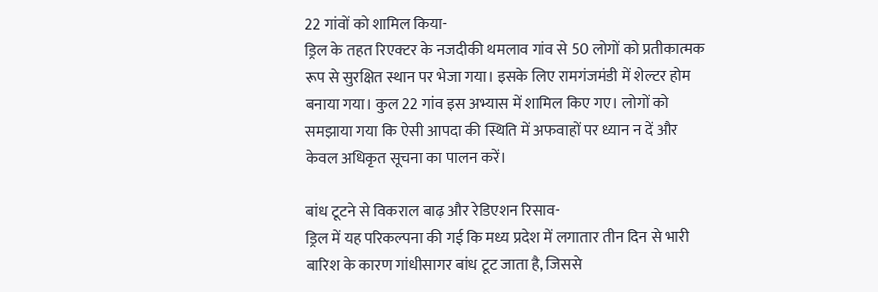22 गांवों को शामिल किया-
ड्रिल के तहत रिएक्टर के नजदीकी थमलाव गांव से 50 लोगों को प्रतीकात्मक रूप से सुरक्षित स्थान पर भेजा गया। इसके लिए रामगंजमंडी में शेल्टर होम बनाया गया। कुल 22 गांव इस अभ्यास में शामिल किए गए। लोगों को समझाया गया कि ऐसी आपदा की स्थिति में अफवाहों पर ध्यान न दें और केवल अधिकृत सूचना का पालन करें।

बांध टूटने से विकराल बाढ़ और रेडिएशन रिसाव-
ड्रिल में यह परिकल्पना की गई कि मध्य प्रदेश में लगातार तीन दिन से भारी बारिश के कारण गांधीसागर बांध टूट जाता है, जिससे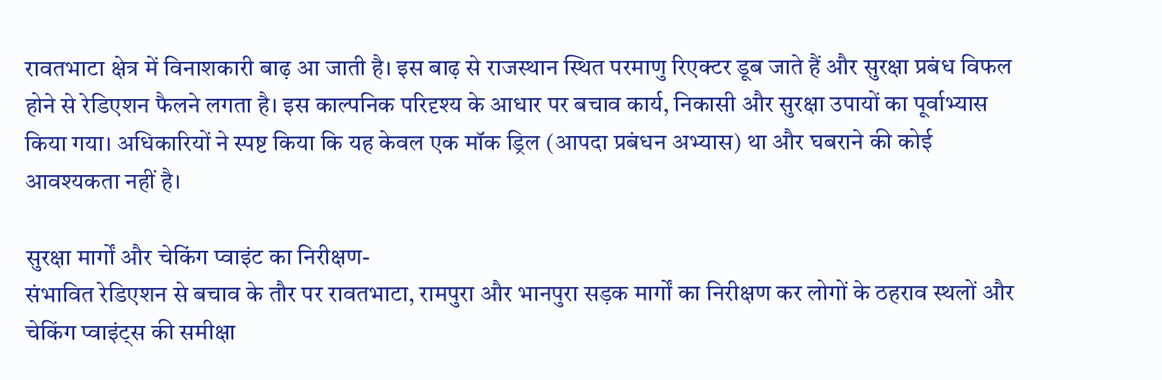रावतभाटा क्षेत्र में विनाशकारी बाढ़ आ जाती है। इस बाढ़ से राजस्थान स्थित परमाणु रिएक्टर डूब जाते हैं और सुरक्षा प्रबंध विफल होने से रेडिएशन फैलने लगता है। इस काल्पनिक परिदृश्य के आधार पर बचाव कार्य, निकासी और सुरक्षा उपायों का पूर्वाभ्यास किया गया। अधिकारियों ने स्पष्ट किया कि यह केवल एक मॉक ड्रिल (आपदा प्रबंधन अभ्यास) था और घबराने की कोई आवश्यकता नहीं है।

सुरक्षा मार्गों और चेकिंग प्वाइंट का निरीक्षण-
संभावित रेडिएशन से बचाव के तौर पर रावतभाटा, रामपुरा और भानपुरा सड़क मार्गों का निरीक्षण कर लोगों के ठहराव स्थलों और चेकिंग प्वाइंट्स की समीक्षा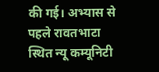की गई। अभ्यास से पहले रावतभाटा स्थित न्यू कम्यूनिटी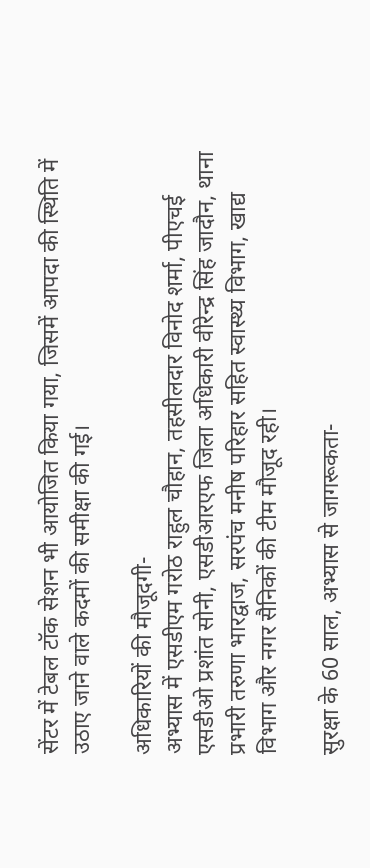सेंटर में टेबल टॉक सेशन भी आयोजित किया गया, जिसमें आपदा की स्थिति में उठाए जाने वाले कदमों की समीक्षा की गई।

अधिकारियों की मौजूदगी-
अभ्यास में एसडीएम गरोठ राहुल चौहान, तहसीलदार विनोद शर्मा, पीएचई एसडीओ प्रशांत सोनी, एसडीआरएफ जिला अधिकारी वीरेन्द्र सिंह जादौन, थाना प्रभारी तरुणा भारद्वाज, सरपंच मनीष परिहार सहित स्वास्थ्य विभाग, खाद्य विभाग और नगर सैनिकों की टीम मौजूद रही।

सुरक्षा के 60 साल, अभ्यास से जागरूकता-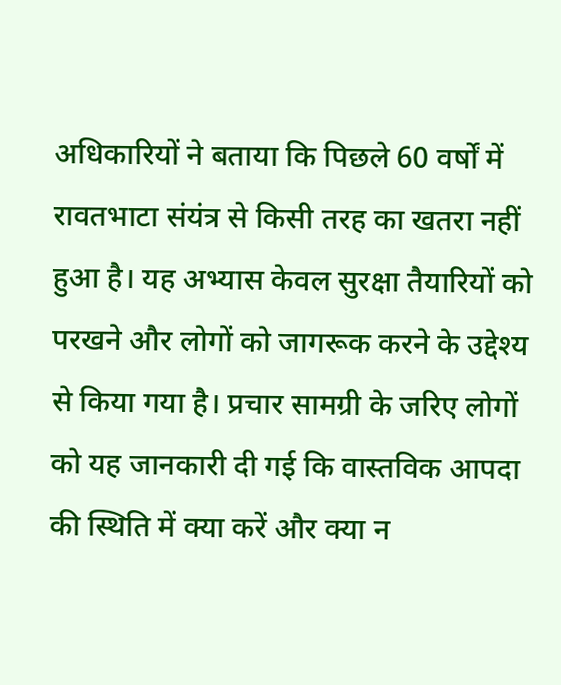अधिकारियों ने बताया कि पिछले 60 वर्षों में रावतभाटा संयंत्र से किसी तरह का खतरा नहीं हुआ है। यह अभ्यास केवल सुरक्षा तैयारियों को परखने और लोगों को जागरूक करने के उद्देश्य से किया गया है। प्रचार सामग्री के जरिए लोगों को यह जानकारी दी गई कि वास्तविक आपदा की स्थिति में क्या करें और क्या न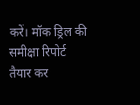करें। मॉक ड्रिल की समीक्षा रिपोर्ट तैयार कर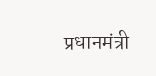प्रधानमंत्री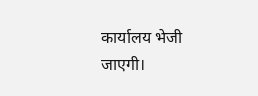कार्यालय भेजी जाएगी।